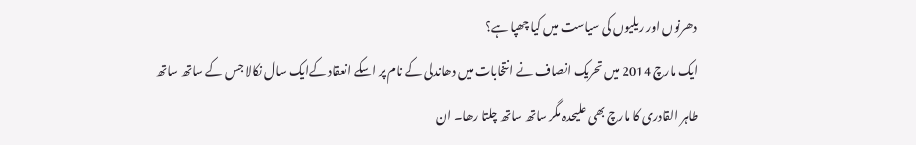دھرنوں اور ریلیوں کی سیاست میں کیا چھپا ہے؟
ایک مارچ 2014 میں تحریک انصاف نے انتخابات میں دھاندلی کے نام پر اسکے انعقاد کےایک سال نکالا جس کے ساتھ ساتھ طاہر القادری کا مارچ بھی علیحدہ مگر ساتھ ساتھ چلتا رھا۔ ان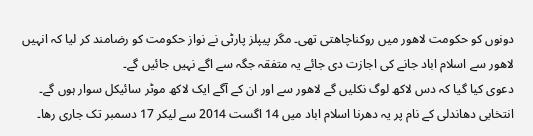دونوں کو حکومت لاھور میں روکناچاھتی تھی۔ مگر پیپلز پارٹی نے نواز حکومت کو رضامند کر لیا کہ انہیں لاھور سے اسلام اباد جانے کی اجازت دی جائے یہ متفقہ جگہ سے اگے نہیں جائیں گے۔
دعوی کیا گیا کہ دس لاکھ لوگ نکلیں گے لاھور سے اور ان کے آگے ایک لاکھ موٹر سائیکل سوار ہوں گے۔ انتخابی دھاندلی کے نام پر یہ دھرنا اسلام اباد میں 14 اگست 2014 سے لیکر 17 دسمبر تک جاری رھا۔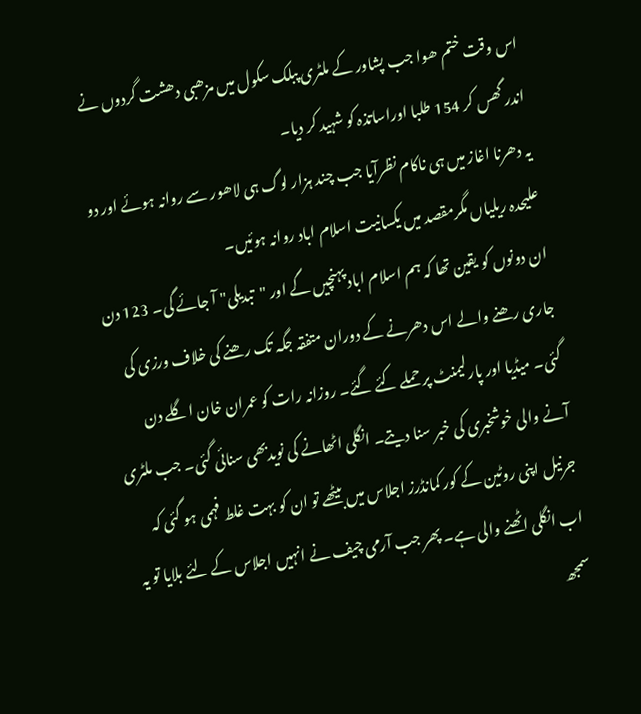اس وقت ختم ھوا جب پشاور کے ملٹری پبلک سکول میں مزھبی دھشت گردوں نے اندر گھس کر 154 طلبا اوراساتذہ کو شہید کر دیا۔
یہ دھرنا اغاز میں ہی ناکام نظرآیا جب چند ہزار لوگ ہی لاھور سے روانہ ہوئے اور دو علیحدہ ریلیاں مگرمقصد میں یکسانیت اسلام اباد روانہ ہوئیں۔
ان دونوں کو یقین تھا کہ ہم اسلام اباد پہنچیں گے اور "تبدیلی" آ جائے گی۔ 123 دن جاری رھنے والے اس دھرنے کے دوران متفقہ جگہ تک رھنے کی خلاف ورزی کی گئی۔ میڈیا اور پارلیمنٹ پر حملے کئے گئے۔ روزانہ رات کو عمران خان اگلے دن آنے والی خوشخبری کی خبر سنا دیتے۔ انگلی اٹھانے کی نویدبھی سنائی گئی۔ جب ملٹری جرنیل اپنی روٹین کے کور کمانڈرز اجلاس میں بیٹھے تو ان کو بہت غلط فہمی ہو گئی کہ اب انگلی اٹھنے والی ہے۔ پھر جب آرمی چیف نے انہیں اجلاس کے لئے بلایا تو یہ سمجھ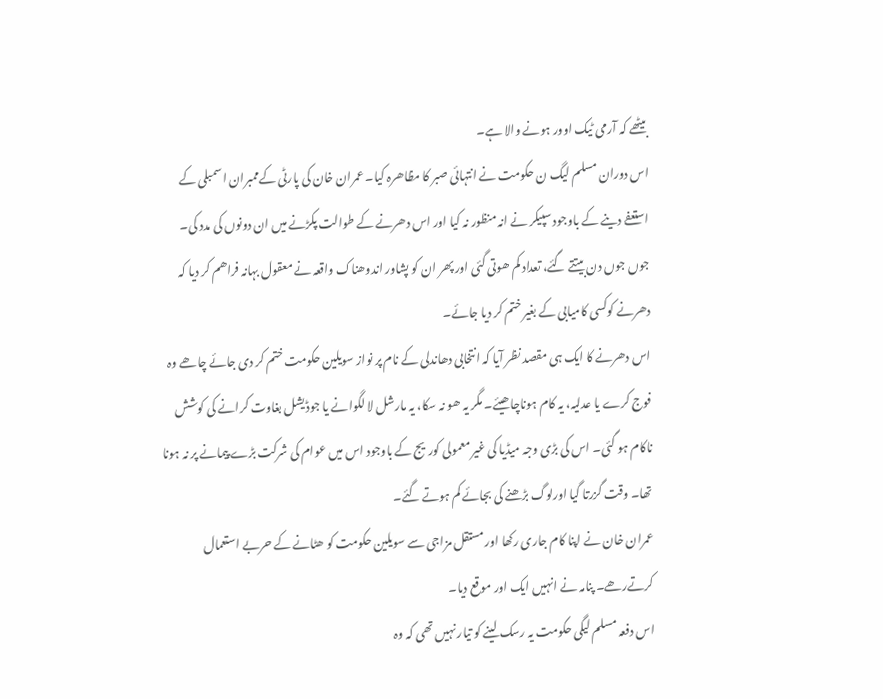بیٹھے کہ آرمی ٹیک اوور ہونے والا ہے۔
اس دوران مسلم لیگ ن حکومت نے انتہائی صبر کا مظاھرہ کیا۔ عمران خان کی پارٹی کےممبران اسمبلی کے استعفے دینے کے باوجود سپیکر نے انہ منظور نہ کیا اور اس دھرنے کے طوالت پکڑنے میں ان دونوں کی مدد کی۔ جوں جوں دن بیتتے گئے، تعداد کم ھوتی گئی اور پھر ان کو پشاور اندوھناک واقعہ نے معقول بہانہ فراھم کر دیا کہ دھرنے کوکسی کامیابی کے بغیر ختم کر دیا جائے۔
اس دھرنے کا ایک ہی مقصد نظر آیا کہ انتخابی دھاندلی کے نام پر نواز سویلین حکومت ختم کر دی جائے چاھے وہ فوج کرے یا عدلیہ، یہ کام ہوناچاھیئے۔ مگر یہ ھو نہ سکا، یہ مارشل لا لگوانے یا جوڈیشل بغاوت کرانے کی کوشش ناکام ہو گئی۔ اس کی بڑی وجہ میڈیا کی غیر معمولی کوریج کے باوجود اس میں عوام کی شرکت بڑے پیمانے پر نہ ہونا تھا۔ وقت گزرتا گیا اورلوگ بڑھنے کی بجائے کم ہوتے گئے۔
عمران خان نے اپنا کام جاری رکھا اور مستقل مزاجی سے سویلین حکومت کو ھٹانے کے حربے استعمال کرتےرھے۔ پنامہ نے انہیں ایک اور موقع دیا۔
اس دفعہ مسلم لیگی حکومت یہ رسک لینے کو تیار نہیں تھی کہ وہ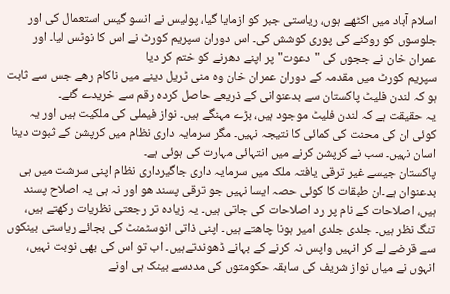اسلام آباد میں اکٹھے ہوں، ریاستی جبر کو ازمایا گیا، پولیس نے انسو گیس استعمال کی اور جلوسوں کو روکنے کی پوری کوشش کی۔ اس دوران سپریم کورٹ نے اس کا نوٹس لیا۔ اور عمران خان نے ججوں کی "دعوت" پر اپنے دھرنے کو ختم کر دیا
سپریم کورٹ میں مقدمہ کے دوران عمران خان وہ منی ٹریل دینے میں ناکام رھے جس سے ثابت ہو کہ لندن فلیٹ پاکستان سے بدعنوانی کے ذریعے حاصل کردہ رقم سے خریدے گئے۔
یہ حقیقت ہے کہ لندن فلیٹ موجود ہیں، بڑے مہنگے ہیں۔ نواز فیملی کی ملکیت ہیں اور یہ کوئی ان کی محنت کی کمائی کا نتیجہ نہیں۔ مگر سرمایہ داری نظام میں کرپشن کے ثبوت دینا اسان نہیں۔ سب نے کرپشن کرنے میں انتہائی مہارت کی ہوئی ہے۔
پاکستان جیسے غیر ترقی یافتہ ملک میں سرمایہ داری جاگیرداری نظام اپنی سرشت میں ہی بدعنوان ہے۔ان طبقات کا کوئی حصہ ایسا نہیں جو ترقی پسند ھو اور نہ ہی یہ اصلاح پسند ہیں، اصلاحات کے نام پر رد اصلاحات کی جاتی ہیں۔ یہ زیادہ تر رجعتی نظریات رکھتے ہیں، تنگ نظر ہیں۔ جلدی جلدی امیر ہونا چاھتے ہیں۔ اپنی ذاتی انوسٹمنٹ کی بجائے ریاستی بینکوں سے قرضے لے کر انہیں واپس نہ کرنے کے بہانے ڈھوندتےہیں۔ اب تو اس کی بھی نوبت نہیں، انہوں نے میاں نواز شریف کی سابقہ حکومتوں کی مددسے بینک ہی اونے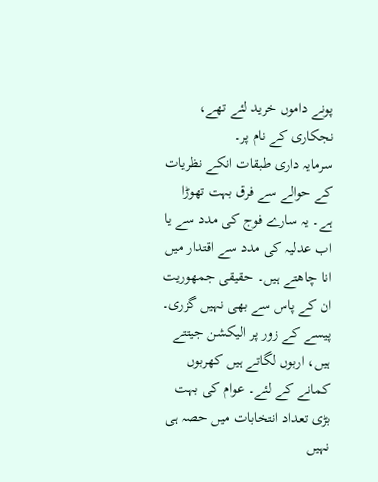پونے داموں خرید لئے تھے، نجکاری کے نام پر۔
سرمایہ داری طبقات انکے نظریات کے حوالے سے فرق بہت تھوڑا ہے۔ یہ سارے فوج کی مدد سے یا اب عدلیہ کی مدد سے اقتدار میں انا چاھتے ہیں۔ حقیقی جمھوریت ان کے پاس سے بھی نہیں گزری۔ پیسے کے زور پر الیکشن جیتتے ہیں، اربوں لگاتے ہیں کھربوں کمانے کے لئے۔ عوام کی بہت بڑی تعداد انتخابات میں حصہ ہی نہیں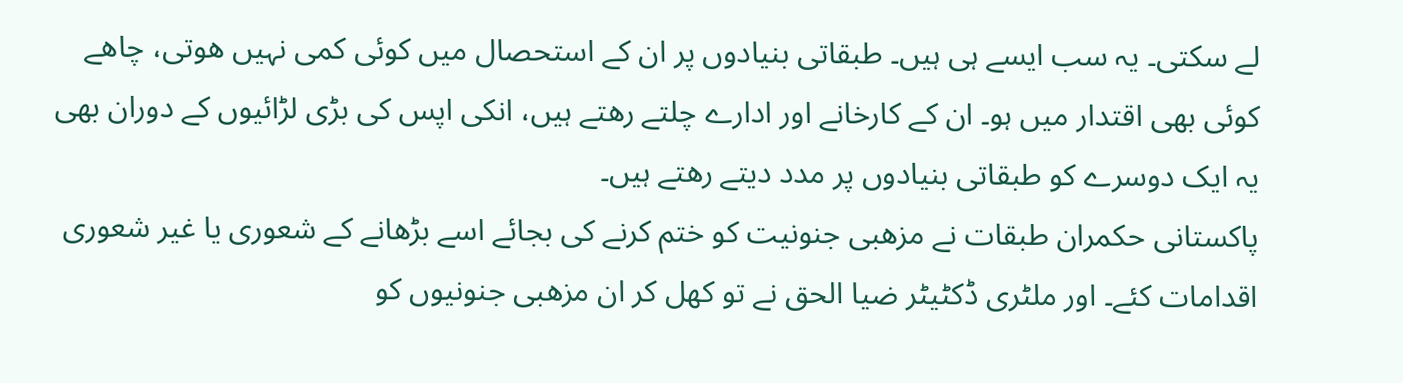لے سکتی۔ یہ سب ایسے ہی ہیں۔ طبقاتی بنیادوں پر ان کے استحصال میں کوئی کمی نہیں ھوتی، چاھے کوئی بھی اقتدار میں ہو۔ ان کے کارخانے اور ادارے چلتے رھتے ہیں، انکی اپس کی بڑی لڑائیوں کے دوران بھی یہ ایک دوسرے کو طبقاتی بنیادوں پر مدد دیتے رھتے ہیں۔
پاکستانی حکمران طبقات نے مزھبی جنونیت کو ختم کرنے کی بجائے اسے بڑھانے کے شعوری یا غیر شعوری اقدامات کئے۔ اور ملٹری ڈکٹیٹر ضیا الحق نے تو کھل کر ان مزھبی جنونیوں کو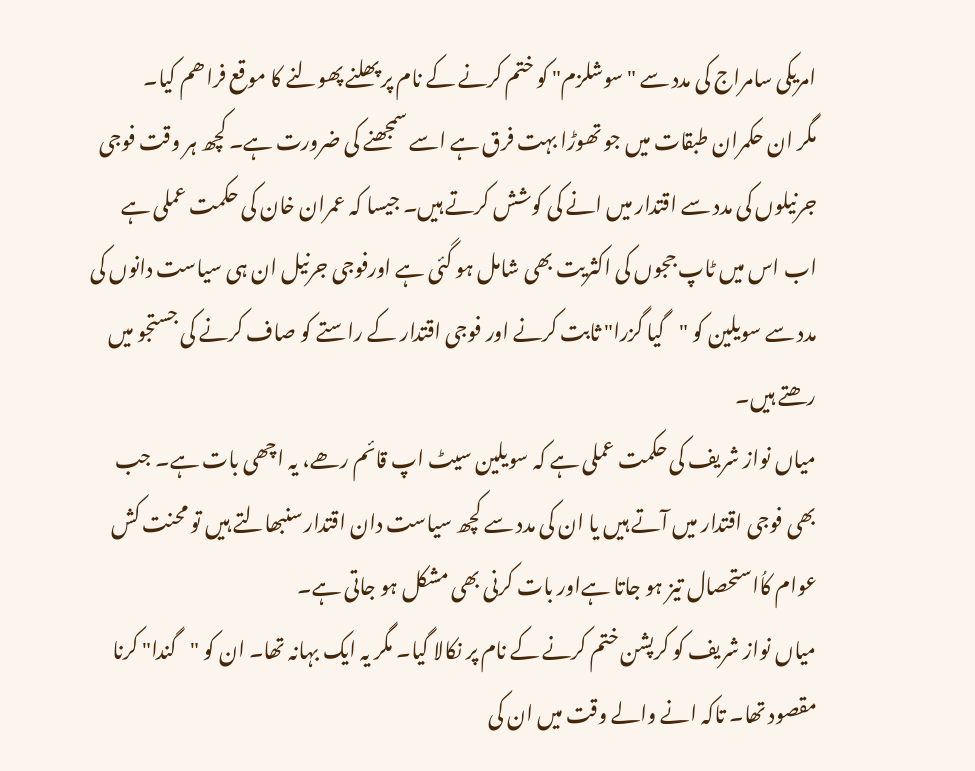امریکی سامراج کی مدد سے "سوشلزم" کو ختم کرنے کے نام پر پھلنے پھولنے کا موقع فراھم کیا۔
مگر ان حکمران طبقات میں جو تھوڑا بہت فرق ہے اسے سمجھنے کی ضرورت ہے۔ کچھ ہر وقت فوجی جرنیلوں کی مدد سے اقتدار میں انے کی کوشش کرتے ہیں۔ جیسا کہ عمران خان کی حکمت عملی ہے اب اس میں ٹاپ ججوں کی اکثریت بھی شامل ہو گئی ہے اورفوجی جرنیل ان ہی سیاست دانوں کی مدد سے سویلین کو "گیا گزرا" ثابت کرنے اور فوجی اقتدار کے راستے کو صاف کرنے کی جستجو میں رھتے ہیں۔
میاں نواز شریف کی حکمت عملی ہے کہ سویلین سیٹ اپ قائم رھے، یہ اچھی بات ہے۔ جب بھی فوجی اقتدار میں آتے ہیں یا ان کی مدد سے کچھ سیاست دان اقتدار سنبھالتے ہیں تو محنت کش عوام کاُاستحصال تیز ہو جاتا ہےاور بات کرنی بھی مشکل ہو جاتی ہے۔
میاں نواز شریف کو کرپشن ختم کرنے کے نام پر نکالا گیا۔ مگر یہ ایک بہانہ تھا۔ ان کو "گندا" کرنا مقصود تھا۔ تاکہ انے والے وقت میں ان کی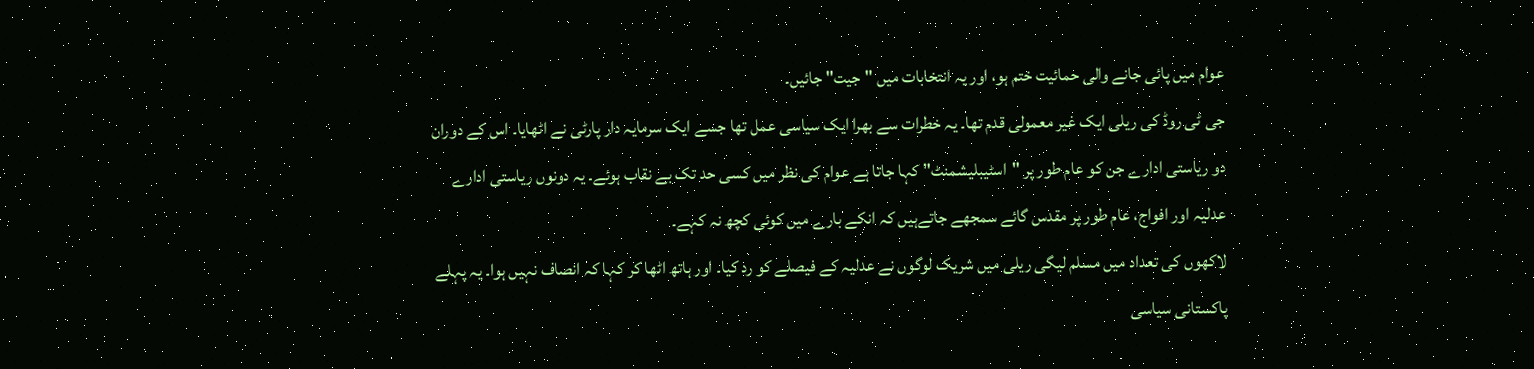عوام میں پائی جانے والی حمائیت ختم ہو، اور یہ انتخابات میں "جیت" جائیں۔
جی ٹی روڈ کی ریلی ایک غیر معمولی قدم تھا۔ یہ خطرات سے بھرا ایک سیاسی عمل تھا جسے ایک سرمایہ دار پارٹی نے اٹھایا۔ اس کے دوران دو ریاستی ادارے جن کو عام طور پر "اسٹیبلیشمنٹ" کہا جاتا ہے عوام کی نظر میں کسی حد تک بے نقاب ہوئے۔ یہ دونوں ریاستی ادارے عدلیہ اور افواج، عام طور پر مقدس گائے سمجھے جاتےہیں کہ انکے بارے میں کوئی کچھ نہ کہے۔
لاکھوں کی تعداد میں مسلم لیگی ریلی میں شریک لوگوں نے عدلیہ کے فیصلے کو رد کیا۔ اور ہاتھ اٹھا کر کہا کہ انصاف نہیں ہوا۔ یہ پہلے پاکستانی سیاسی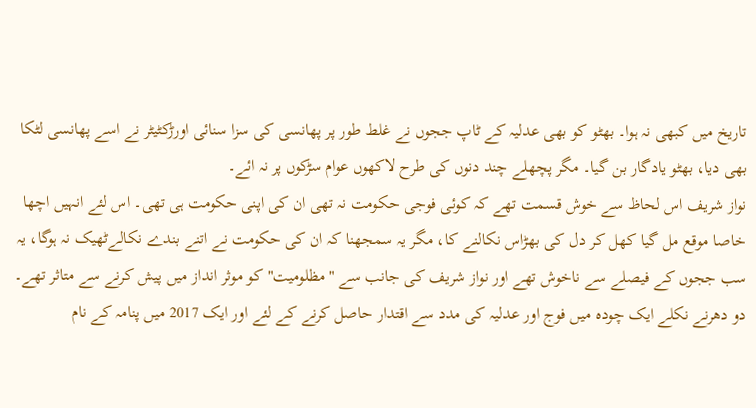تاریخ میں کبھی نہ ہوا۔ بھٹو کو بھی عدلیہ کے ٹاپ ججوں نے غلط طور پر پھانسی کی سزا سنائی اورڑکٹیٹر نے اسے پھانسی لٹکا بھی دیا، بھٹو یادگار بن گیا۔ مگر پچھلے چند دنوں کی طرح لاکھوں عوام سڑکوں پر نہ ائے۔
نواز شریف اس لحاظ سے خوش قسمت تھے کہ کوئی فوجی حکومت نہ تھی ان کی اپنی حکومت ہی تھی۔ اس لئے انہیں اچھا خاصا موقع مل گیا کھل کر دل کی بھڑاس نکالنے کا، مگر یہ سمجھنا کہ ان کی حکومت نے اتنے بندے نکالےٹھیک نہ ہوگا، یہ سب ججوں کے فیصلے سے ناخوش تھے اور نواز شریف کی جانب سے "مظلومیت" کو موثر انداز میں پیش کرنے سے متاثر تھے۔
دو دھرنے نکلے ایک چودہ میں فوج اور عدلیہ کی مدد سے اقتدار حاصل کرنے کے لئے اور ایک 2017 میں پنامہ کے نام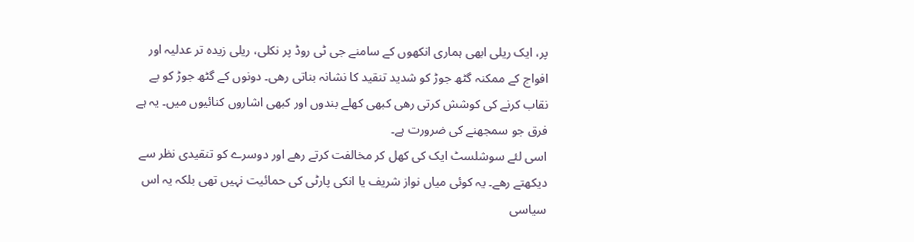پر، ایک ریلی ابھی ہماری انکھوں کے سامنے جی ٹی روڈ پر نکلی، ریلی زیدہ تر عدلیہ اور افواج کے ممکنہ گٹھ جوڑ کو شدید تنقید کا نشانہ بناتی رھی۔ دونوں کے گٹھ جوڑ کو بے نقاب کرنے کی کوشش کرتی رھی کبھی کھلے بندوں اور کبھی اشاروں کنائیوں میں۔ یہ ہے فرق جو سمجھنے کی ضرورت ہے۔
اسی لئے سوشلسٹ ایک کی کھل کر مخالفت کرتے رھے اور دوسرے کو تنقیدی نظر سے دیکھتے رھے۔ یہ کوئی میاں نواز شریف یا انکی پارٹی کی حمائیت نہیں تھی بلکہ یہ اس سیاسی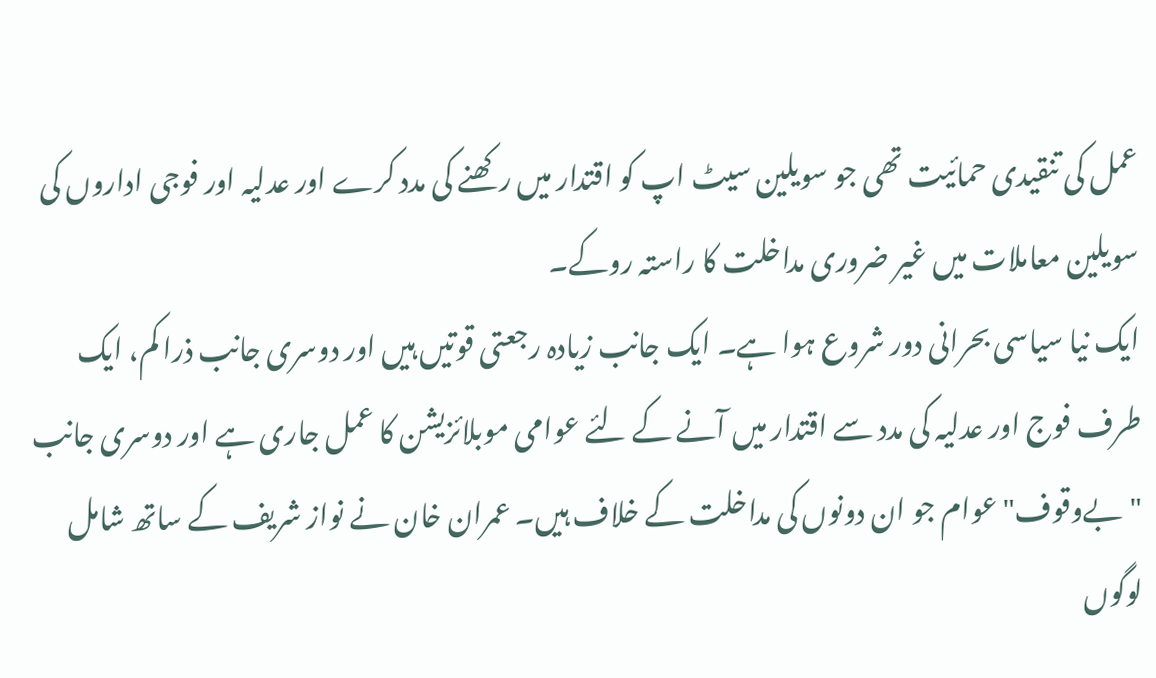عمل کی تنقیدی حمائیت تھی جو سویلین سیٹ اپ کو اقتدار میں رکھنے کی مدد کرے اور عدلیہ اور فوجی اداروں کی سویلین معاملات میں غیر ضروری مداخلت کا راستہ روکے۔
ایک نیا سیاسی بحرانی دور شروع ہوا ہے۔ ایک جانب زیادہ رجعتی قوتیں ہیں اور دوسری جانب ذرا کم، ایک طرف فوج اور عدلیہ کی مدد سے اقتدار میں آنے کے لئے عوامی موبلائزیشن کا عمل جاری ہے اور دوسری جانب "بےوقوف" عوام جو ان دونوں کی مداخلت کے خلاف ہیں۔ عمران خان نے نواز شریف کے ساتھ شامل لوگوں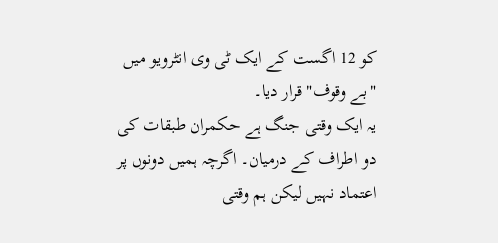کو 12 اگست کے ایک ٹی وی انٹرویو میں "بے وقوف" قرار دیا۔
یہ ایک وقتی جنگ ہے حکمران طبقات کی دو اطراف کے درمیان۔ اگرچہ ہمیں دونوں پر اعتماد نہیں لیکن ہم وقتی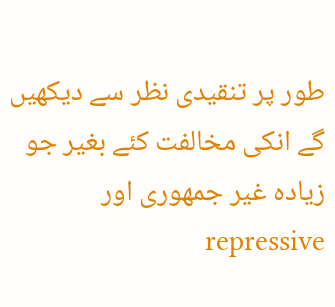طور پر تنقیدی نظر سے دیکھیں گے انکی مخالفت کئے بغیر جو زیادہ غیر جمھوری اور repressive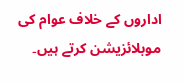اداروں کے خلاف عوام کی موبلائزیشن کرتے ہیں۔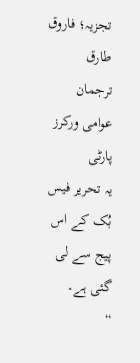تجزیہ؛ فاروق طارق
ترجمان عوامی ورکرز پارٹی
یہ تحریر فیس بُک کے اس پیج سے لی گئی ہے۔
“